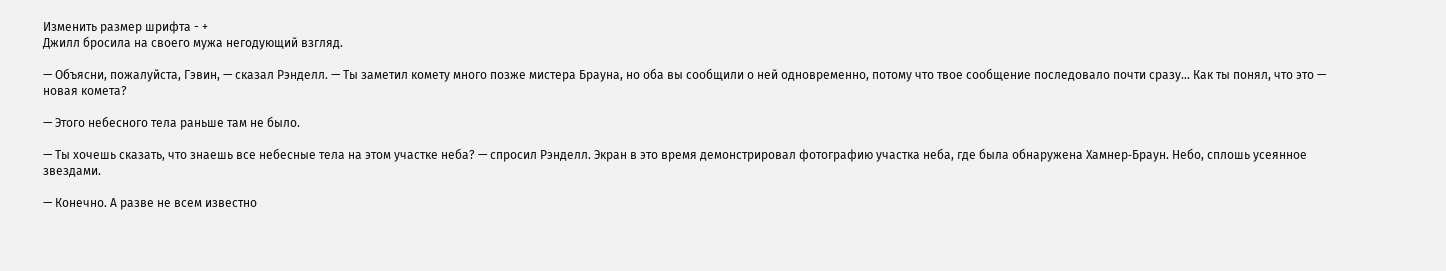Изменить размер шрифта - +
Джилл бросила на своего мужа негодующий взгляд.

— Объясни, пожалуйста, Гэвин, — сказал Рэнделл. — Ты заметил комету много позже мистера Брауна, но оба вы сообщили о ней одновременно, потому что твое сообщение последовало почти сразу… Как ты понял, что это — новая комета?

— Этого небесного тела раньше там не было.

— Ты хочешь сказать, что знаешь все небесные тела на этом участке неба? — спросил Рэнделл. Экран в это время демонстрировал фотографию участка неба, где была обнаружена Хамнер‑Браун. Небо, сплошь усеянное звездами.

— Конечно. А разве не всем известно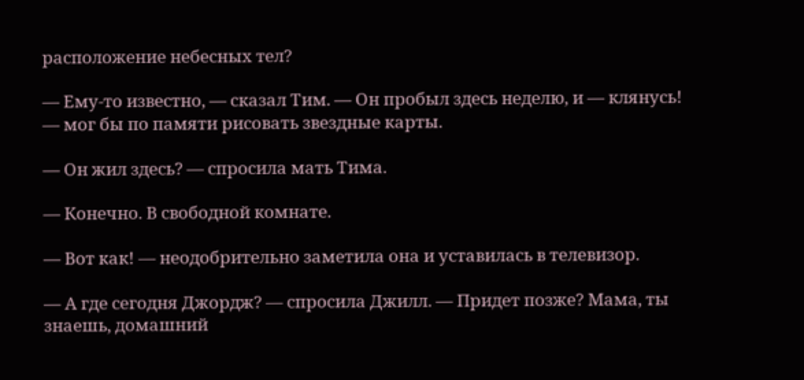расположение небесных тел?

— Ему‑то известно, — сказал Тим. — Он пробыл здесь неделю, и — клянусь! — мог бы по памяти рисовать звездные карты.

— Он жил здесь? — спросила мать Тима.

— Конечно. В свободной комнате.

— Вот как! — неодобрительно заметила она и уставилась в телевизор.

— А где сегодня Джордж? — спросила Джилл. — Придет позже? Мама, ты знаешь, домашний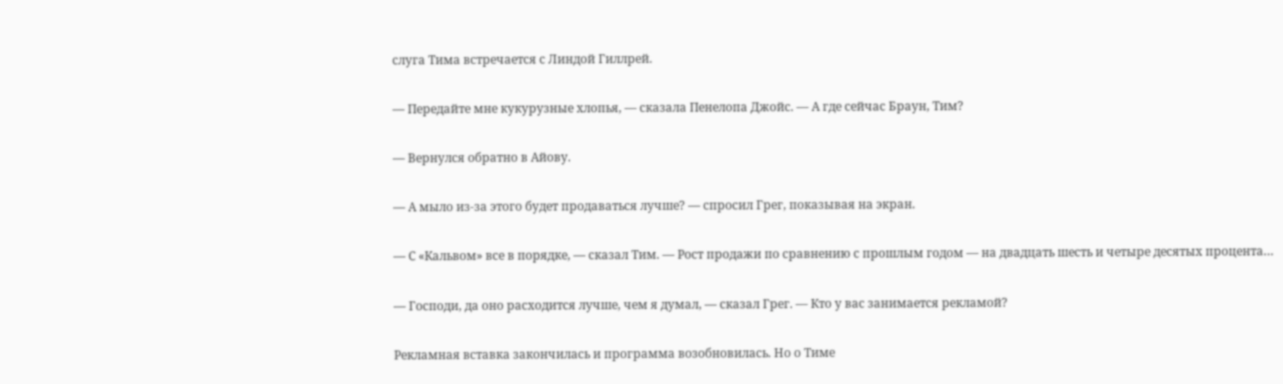слуга Тима встречается с Линдой Гиллрей.

— Передайте мне кукурузные хлопья, — сказала Пенелопа Джойс. — А где сейчас Браун, Тим?

— Вернулся обратно в Айову.

— А мыло из‑за этого будет продаваться лучше? — спросил Грег, показывая на экран.

— С «Кальвом» все в порядке, — сказал Тим. — Рост продажи по сравнению с прошлым годом — на двадцать шесть и четыре десятых процента…

— Господи, да оно расходится лучше, чем я думал, — сказал Грег. — Кто у вас занимается рекламой?

Рекламная вставка закончилась и программа возобновилась. Но о Тиме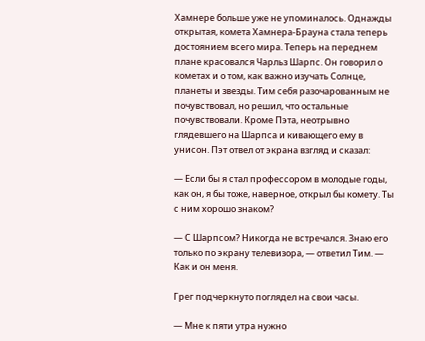Хамнере больше уже не упоминалось. Однажды открытая, комета Хамнера‑Брауна стала теперь достоянием всего мира. Теперь на переднем плане красовался Чарльз Шарпс. Он говорил о кометах и о том, как важно изучать Солнце, планеты и звезды. Тим себя разочарованным не почувствовал, но решил, что остальные почувствовали. Кроме Пэта, неотрывно глядевшего на Шарпса и кивающего ему в унисон. Пэт отвел от экрана взгляд и сказал:

— Если бы я стал профессором в молодые годы, как он, я бы тоже, наверное, открыл бы комету. Ты с ним хорошо знаком?

— С Шарпсом? Никогда не встречался. Знаю его только по экрану телевизора, — ответил Тим. — Как и он меня.

Грег подчеркнуто поглядел на свои часы.

— Мне к пяти утра нужно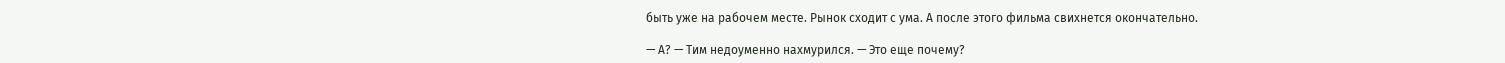быть уже на рабочем месте. Рынок сходит с ума. А после этого фильма свихнется окончательно.

— А? — Тим недоуменно нахмурился. — Это еще почему?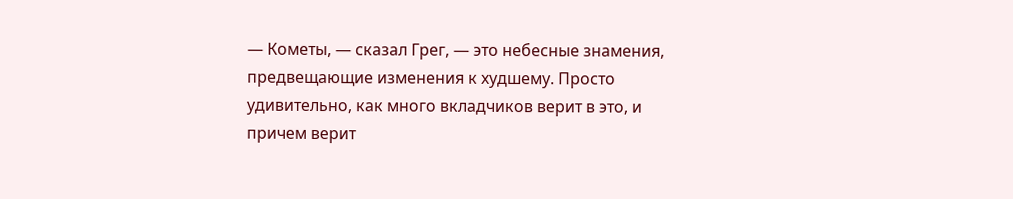— Кометы, — сказал Грег, — это небесные знамения, предвещающие изменения к худшему. Просто удивительно, как много вкладчиков верит в это, и причем верит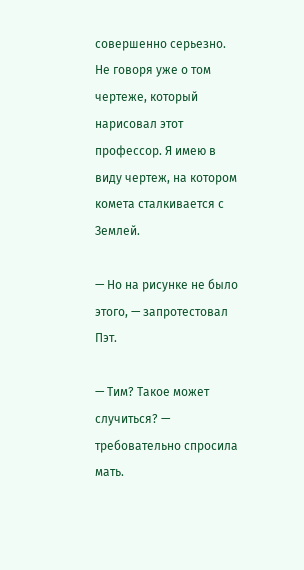совершенно серьезно. Не говоря уже о том чертеже, который нарисовал этот профессор. Я имею в виду чертеж, на котором комета сталкивается с Землей.

— Но на рисунке не было этого, — запротестовал Пэт.

— Тим? Такое может случиться? — требовательно спросила мать.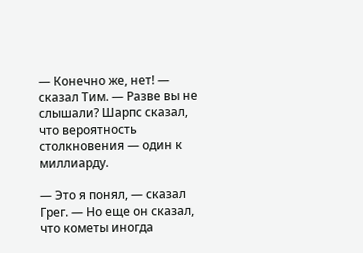— Конечно же, нет! — сказал Тим. — Разве вы не слышали? Шарпс сказал, что вероятность столкновения — один к миллиарду.

— Это я понял, — сказал Грег. — Но еще он сказал, что кометы иногда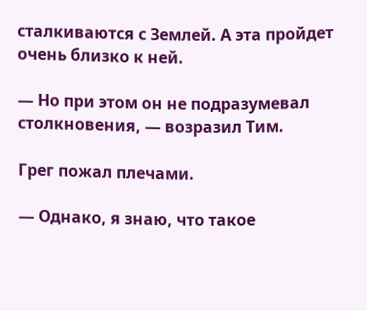сталкиваются с Землей. А эта пройдет очень близко к ней.

— Но при этом он не подразумевал столкновения, — возразил Тим.

Грег пожал плечами.

— Однако, я знаю, что такое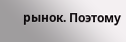рынок. Поэтому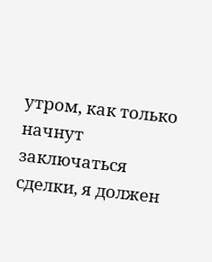утром, как только начнут заключаться сделки, я должен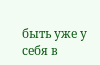быть уже у себя в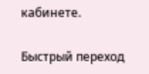кабинете.

Быстрый переход